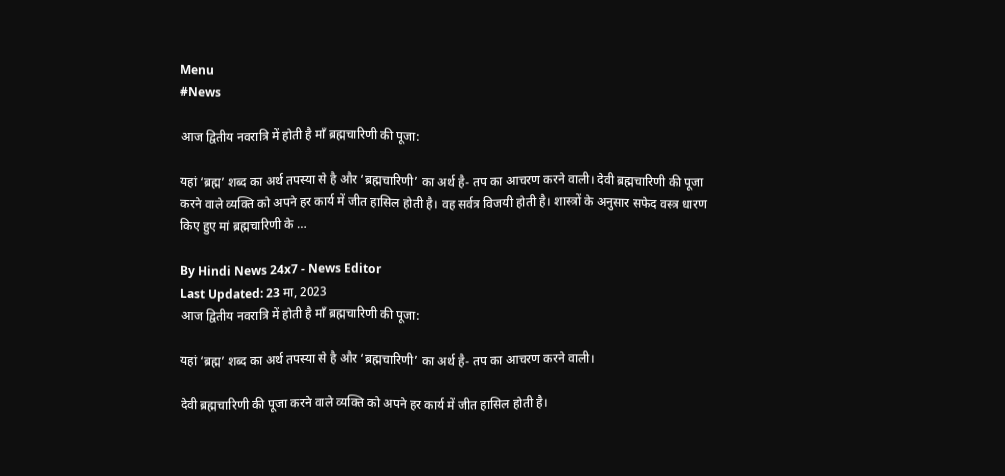Menu
#News

आज द्वितीय नवरात्रि में होती है माँ ब्रह्मचारिणी की पूजा:

यहां ‘ब्रह्म’ शब्द का अर्थ तपस्या से है और ‘ब्रह्मचारिणी’ का अर्थ है- तप का आचरण करने वाली। देवी ब्रह्मचारिणी की पूजा करने वाले व्यक्ति को अपने हर कार्य में जीत हासिल होती है। वह सर्वत्र विजयी होती है। शास्त्रों के अनुसार सफेद वस्त्र धारण किए हुए मां ब्रह्मचारिणी के …

By Hindi News 24x7 - News Editor
Last Updated: 23 मा, 2023
आज द्वितीय नवरात्रि में होती है माँ ब्रह्मचारिणी की पूजा:

यहां ‘ब्रह्म’ शब्द का अर्थ तपस्या से है और ‘ब्रह्मचारिणी’ का अर्थ है- तप का आचरण करने वाली।

देवी ब्रह्मचारिणी की पूजा करने वाले व्यक्ति को अपने हर कार्य में जीत हासिल होती है।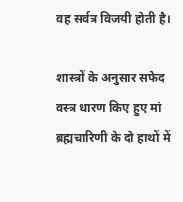वह सर्वत्र विजयी होती है।

शास्त्रों के अनुसार सफेद वस्त्र धारण किए हुए मां ब्रह्मचारिणी के दो हाथों में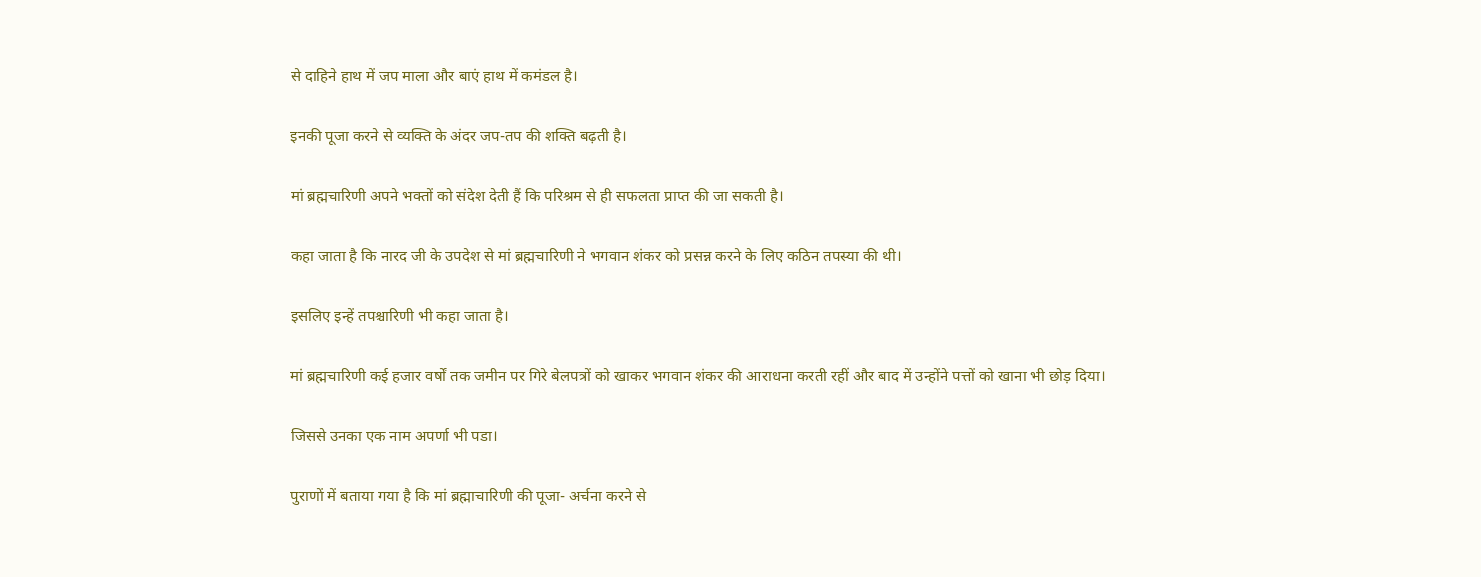से दाहिने हाथ में जप माला और बाएं हाथ में कमंडल है।

इनकी पूजा करने से व्यक्ति के अंदर जप-तप की शक्ति बढ़ती है।

मां ब्रह्मचारिणी अपने भक्तों को संदेश देती हैं कि परिश्रम से ही सफलता प्राप्त की जा सकती है।

कहा जाता है कि नारद जी के उपदेश से मां ब्रह्मचारिणी ने भगवान शंकर को प्रसन्न करने के लिए कठिन तपस्या की थी।

इसलिए इन्हें तपश्चारिणी भी कहा जाता है।

मां ब्रह्मचारिणी कई हजार वर्षों तक जमीन पर गिरे बेलपत्रों को खाकर भगवान शंकर की आराधना करती रहीं और बाद में उन्होंने पत्तों को खाना भी छोड़ दिया।

जिससे उनका एक नाम अपर्णा भी पडा।

पुराणों में बताया गया है कि मां ब्रह्माचारिणी की पूजा- अर्चना करने से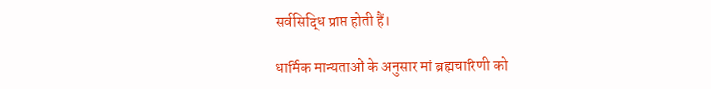सर्वसिद्धि प्राप्त होती हैं।

धार्मिक मान्यताओं के अनुसार मां ब्रह्मचारिणी को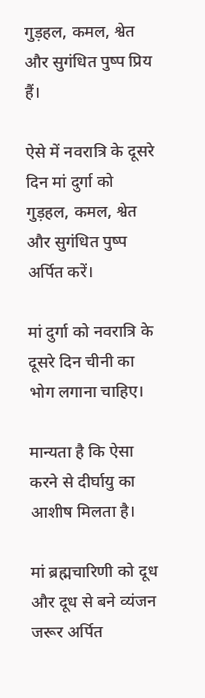गुड़हल, कमल, श्वेत और सुगंधित पुष्प प्रिय हैं।

ऐसे में नवरात्रि के दूसरे दिन मां दुर्गा को गुड़हल, कमल, श्वेत और सुगंधित पुष्प अर्पित करें।

मां दुर्गा को नवरात्रि के दूसरे दिन चीनी का भोग लगाना चाहिए।

मान्यता है कि ऐसा करने से दीर्घायु का आशीष मिलता है।

मां ब्रह्मचारिणी को दूध और दूध से बने व्यंजन जरूर अर्पित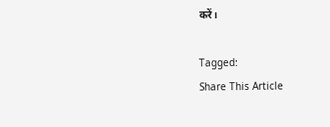करें।

Tagged:
Share This Article